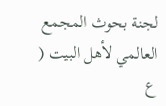لجنة بحوث المجمع العالمي لأهل البيت ( ع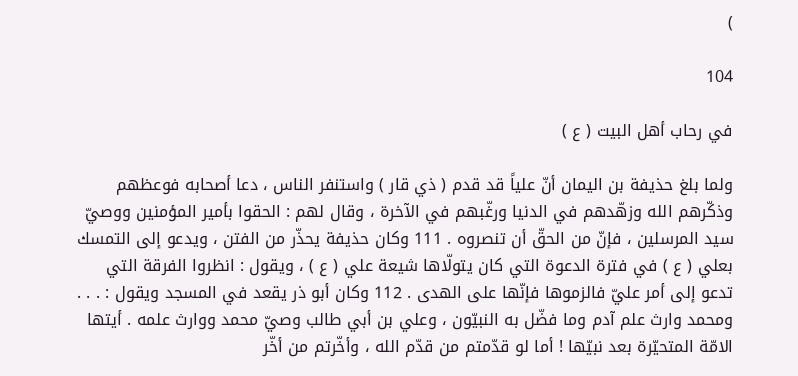)

104

في رحاب أهل البيت ( ع )

ولما بلغ حذيفة بن اليمان أنّ علياً قد قدم ( ذي قار ) واستنفر الناس ، دعا أصحابه فوعظهم وذكّرهم الله وزهّدهم في الدنيا ورغّبهم في الآخرة ، وقال لهم : الحقوا بأمير المؤمنين ووصيّ سيد المرسلين ، فإنّ من الحقّ أن تنصروه . 111 وكان حذيفة يحذّر من الفتن ، ويدعو إلى التمسك بعلي ( ع ) في فترة الدعوة التي كان يتولّاها شيعة علي ( ع ) ، ويقول : انظروا الفرقة التي تدعو إلى أمر عليّ فالزموها فإنّها على الهدى . 112 وكان أبو ذر يقعد في المسجد ويقول : . . . ومحمد وارث علم آدم وما فضّل به النبيّون ، وعلي بن أبي طالب وصيّ محمد ووارث علمه . أيتها الامّة المتحيّرة بعد نبيّها ! أما لو قدّمتم من قدّم الله ، وأخّرتم من أخّر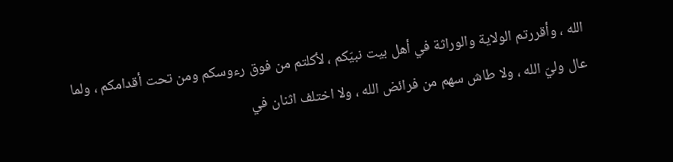الله ، وأقررتم الولاية والوراثة في أهل بيت نبيّكم ، لأكلتم من فوق رءوسكم ومن تحت أقدامكم ، ولما عال وليّ الله ، ولا طاش سهم من فرائض الله ، ولا اختلف اثنان في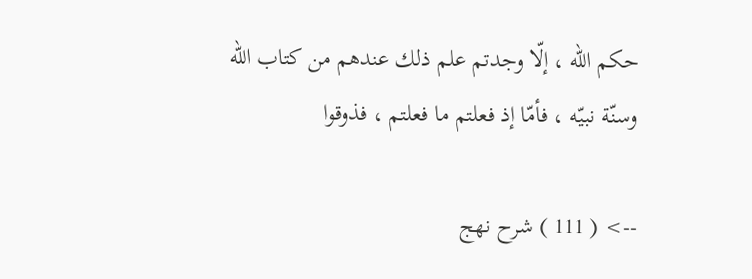حكم الله ، إلّا وجدتم علم ذلك عندهم من كتاب الله وسنّة نبيّه ، فأمّا إذ فعلتم ما فعلتم ، فذوقوا

--> ( 111 ) شرح نهج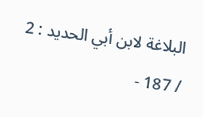البلاغة لابن أبي الحديد : 2 / 187 -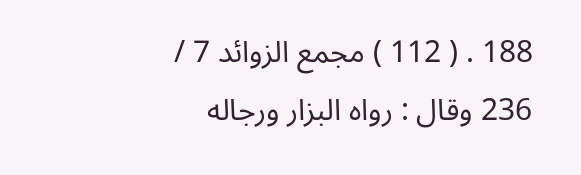188 . ( 112 ) مجمع الزوائد 7 / 236 وقال : رواه البزار ورجاله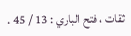ثقات ، فتح الباري : 13 / 45 .